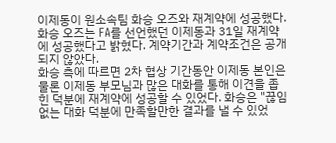이제동이 원소속팀 화승 오즈와 재계약에 성공했다.
화승 오즈는 FA를 선언했던 이제동과 31일 재계약에 성공했다고 밝혔다. 계약기간과 계약조건은 공개되지 않았다.
화승 측에 따르면 2차 협상 기간동안 이제동 본인은 물론 이제동 부모님과 많은 대화를 통해 이견을 좁힌 덕분에 재계약에 성공할 수 있었다. 화승은 "끊임없는 대화 덕분에 만족할만한 결과를 낼 수 있었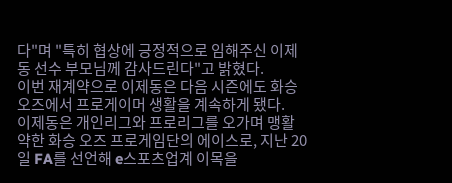다"며 "특히 협상에 긍정적으로 임해주신 이제동 선수 부모님께 감사드린다"고 밝혔다.
이번 재계약으로 이제동은 다음 시즌에도 화승 오즈에서 프로게이머 생활을 계속하게 됐다.
이제동은 개인리그와 프로리그를 오가며 맹활약한 화승 오즈 프로게임단의 에이스로, 지난 20일 FA를 선언해 e스포츠업계 이목을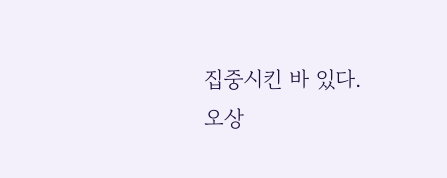집중시킨 바 있다.
오상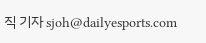직 기자 sjoh@dailyesports.com